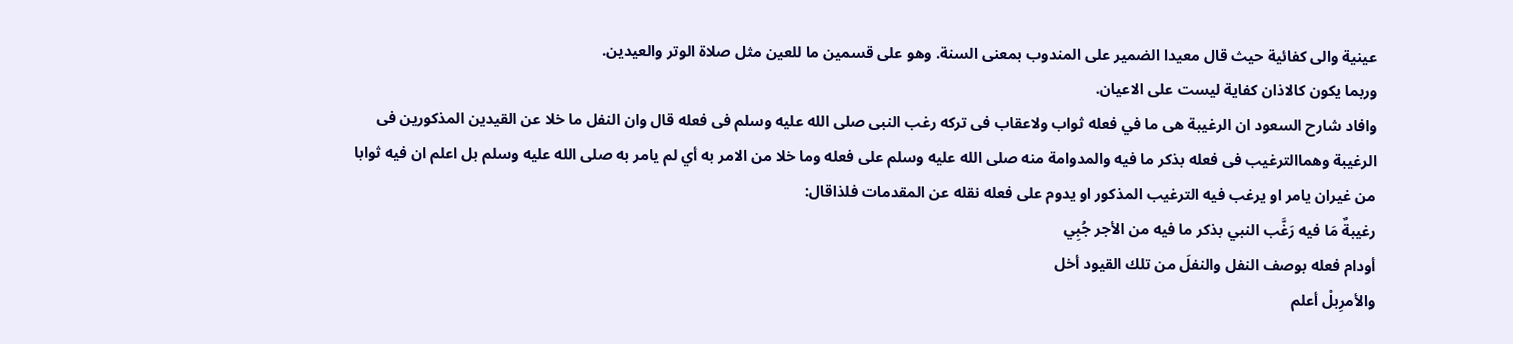عينية والى كفائية حيث قال معيدا الضمير على المندوب بمعنى السنة. وهو على قسمين ما للعين مثل صلاة الوتر والعيدين.
وربما يكون كالاذان كفاية ليست على الاعيان.
وافاد شارح السعود ان الرغيبة هى ما في فعله ثواب ولاعقاب فى تركه رغب النبى صلى الله عليه وسلم فى فعله قال وان النفل ما خلا عن القيدين المذكورين فى الرغيبة وهماالترغيب فى فعله بذكر ما فيه والمدوامة منه صلى الله عليه وسلم على فعله وما خلا من الامر به أي لم يامر به صلى الله عليه وسلم بل اعلم ان فيه ثوابا من غيران يامر او يرغب فيه الترغيب المذكور او يدوم على فعله نقله عن المقدمات فلذاقال:
رغيبةٌ مَا فيه رَغَّب النبي بذكر ما فيه من الأجر جُبِي
أودام فعله بوصف النفل والنفلَ من تلك القيود أخل
والأمرِبلْ أعلم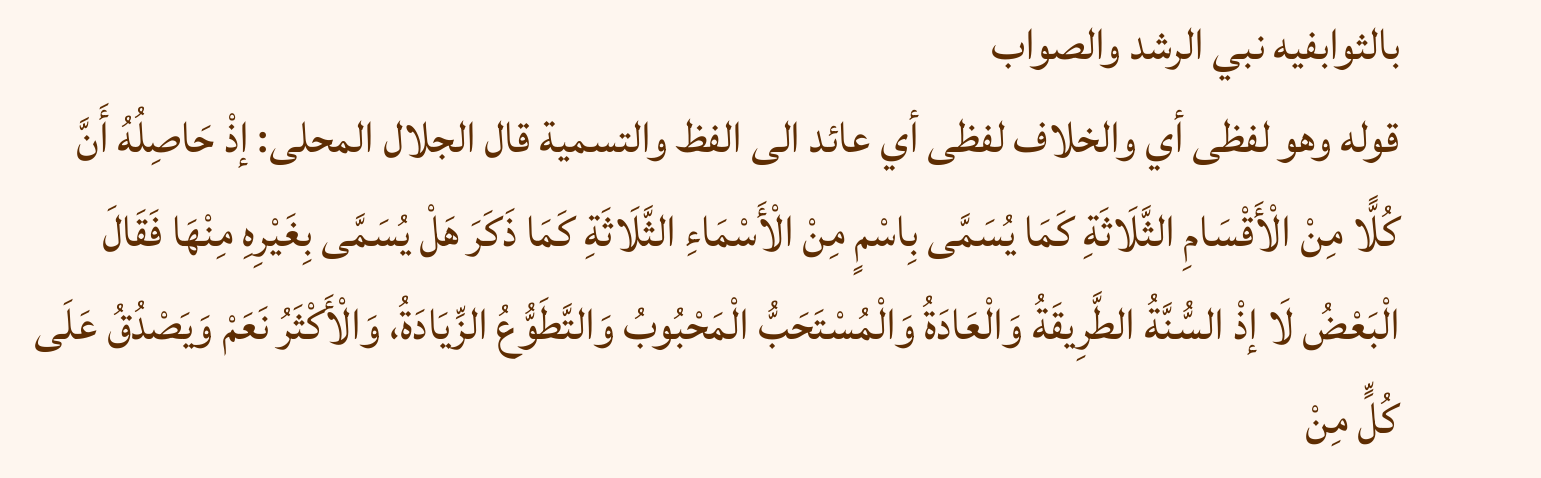بالثوابفيه نبي الرشد والصواب
قوله وهو لفظى أي والخلاف لفظى أي عائد الى الفظ والتسمية قال الجلال المحلى: إذْ حَاصِلُهُ أَنَّ كُلًّا مِنْ الْأَقْسَامِ الثَّلَاثَةِ كَمَا يُسَمَّى بِاسْمٍ مِنْ الْأَسْمَاءِ الثَّلَاثَةِ كَمَا ذَكَرَ هَلْ يُسَمَّى بِغَيْرِهِ مِنْهَا فَقَالَ الْبَعْضُ لَا إذْ السُّنَّةُ الطَّرِيقَةُ وَالْعَادَةُ وَالْمُسْتَحَبُّ الْمَحْبُوبُ وَالتَّطَوُّعُ الزِّيَادَةُ، وَالْأَكْثَرُ نَعَمْ وَيَصْدُقُ عَلَى كُلٍّ مِنْ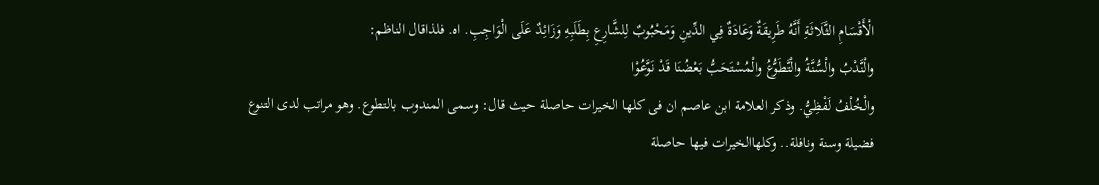الْأَقْسَامِ الثَّلَاثَةِ أَنَّهُ طَرِيقَةٌ وَعَادَةٌ فِي الدِّينِ وَمَحْبُوبٌ لِلشَّارِعِ بِطَلَبِهِ وَزَائِدٌ عَلَى الْوَاجِبِ. اه. فلذاقال الناظم:
والْنَّدْبُ والْسُّنَّةُ والْتَّطَوُّعُ والْمُسْتَحَبُّ بَعْضُنَا قَدْ نَوَّعُوْا
والْخُلْفُ لَفْظِيُّ. وذكر العلامة ابن عاصم ان فى كلها الخيرات حاصلة حيث قال: وسمى المندوب بالتطوع. وهو مراتب لدى التنوع
فضيلة وسنة ونافلة.. وكلهاالخيرات فيها حاصلة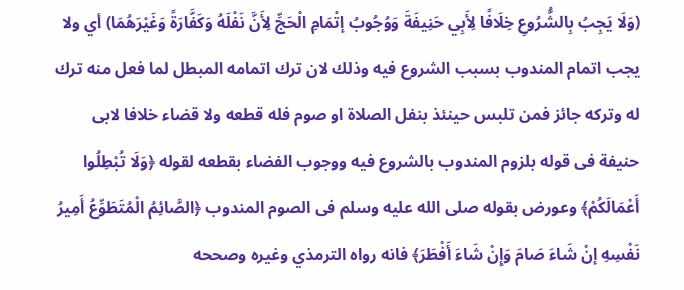(وَلَا يَجِبُ بِالشُّرُوعِ خِلَافًا لِأَبِي حَنِيفَةَ وَوُجُوبُ إتْمَامِ الْحَجِّ لِأَنَّ نَفْلَهُ وَكَفَّارَةً وَغَيْرَهُمَا) أي ولا يجب اتمام المندوب بسبب الشروع فيه وذلك لان ترك اتمامه المبطل لما فعل منه ترك له وتركه جائز فمن تلبس حينئذ بنفل الصلاة او صوم فله قطعه ولا قضاء خلافا لابى حنيفة فى قوله بلزوم المندوب بالشروع فيه ووجوب الفضاء بقطعه لقوله ﴿وَلَا تُبْطِلُوا أَعْمَالَكُمْ﴾ وعورض بقوله صلى الله عليه وسلم فى الصوم المندوب ﴿الصَّائِمُ الْمُتَطَوِّعُ أَمِيرُ نَفْسِهِ إنْ شَاءَ صَامَ وَإِنْ شَاءَ أَفْطَرَ﴾ فانه رواه الترمذي وغيره وصححه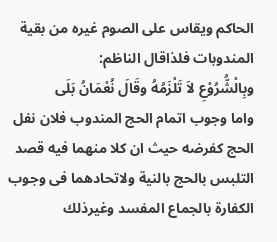الحاكم ويقاس على الصوم غيره من بقية المندوبات فلذاقال الناظم:
وبِالْشُّرُوْعِ لاَ تَلْزَمُهُ وقَالَ نُعْمَانُ بَلَى
واما وجوب اتمام الحج المندوب فلان نفل الحج كفرضه حيث ان كلا منهما فيه قصد التلبس بالحج بالنية ولاتحادهما فى وجوب الكفارة بالجماع المفسد وغيرذلك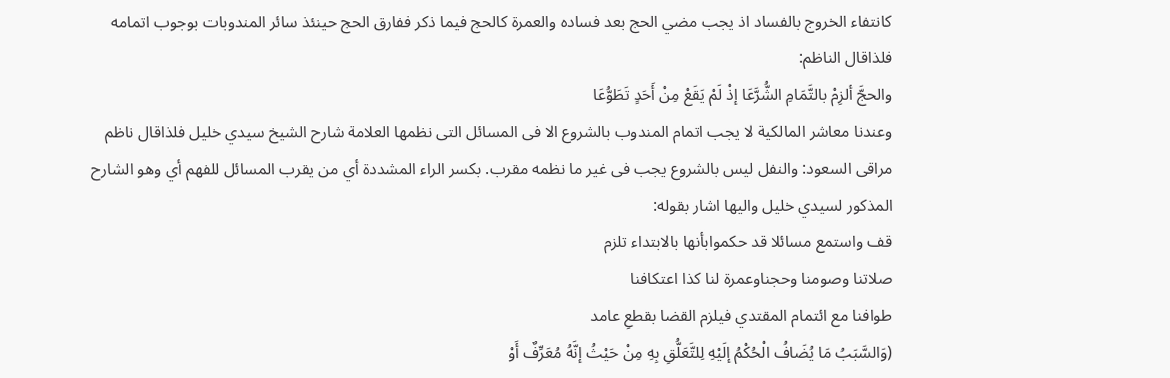كانتفاء الخروج بالفساد اذ يجب مضي الحج بعد فساده والعمرة كالحج فيما ذكر ففارق الحج حينئذ سائر المندوبات بوجوب اتمامه فلذاقال الناظم:
والحجَّ ألزِمْ بالتَّمَامِ الشُّرَّعَا إذْ لَمْ يَقَعْ مِنْ أَحَدٍ تَطَوُّعَا
وعندنا معاشر المالكية لا يجب اتمام المندوب بالشروع الا فى المسائل التى نظمها العلامة شارح الشيخ سيدي خليل فلذاقال ناظم مراقى السعود: والنفل ليس بالشروع يجب فى غير ما نظمه مقرب. بكسر الراء المشددة أي من يقرب المسائل للفهم أي وهو الشارح المذكور لسيدي خليل واليها اشار بقوله:
قف واستمع مسائلا قد حكموابأنها بالابتداء تلزم
صلاتنا وصومنا وحجناوعمرة لنا كذا اعتكافنا
طوافنا مع ائتمام المقتدي فيلزم القضا بقطعِ عامد
(وَالسَّبَبُ مَا يُضَافُ الْحُكْمُ إلَيْهِ لِلتَّعَلُّقِ بِهِ مِنْ حَيْثُ إنَّهُ مُعَرِّفٌ أَوْ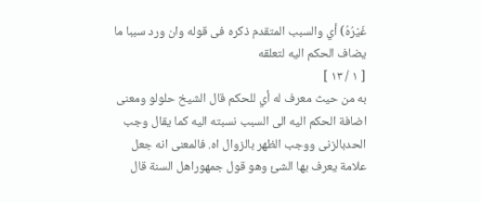غَيْرُهُ) أي والسبب المتقدم ذكره فى قوله وان ورد سببا ما يضاف الحكم اليه لتعلقه
[ ١ / ١٣ ]
به من حيث معرف له أي للحكم قال الشيخ حلولو ومعنى اضافة الحكم اليه الى السبب نسبته اليه كما يقال وجب الحدبالزنى ووجب الظهر بالزوال اه. فالمعنى انه جعل علامة يعرف بها الشئ وهو قول جمهوراهل السنة قال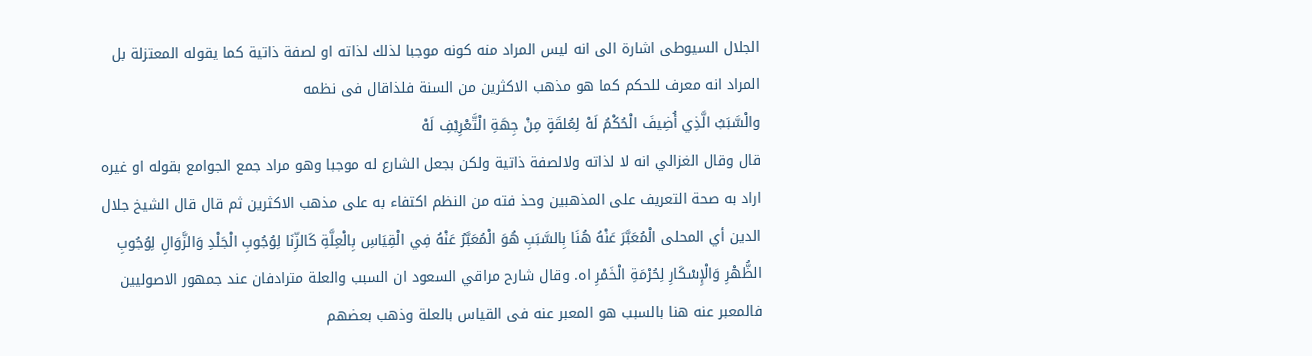الجلال السيوطى اشارة الى انه ليس المراد منه كونه موجبا لذلك لذاته او لصفة ذاتية كما يقوله المعتزلة بل المراد انه معرف للحكم كما هو مذهب الاكثرين من السنة فلذاقال فى نظمه
والْسَّبَبُ الَّذِي أُضِيفَ الْحُكْمُ لَهْ لِعُلقَةٍ مِنْ جِهَةِ الْتَّعْرِيْفِ لَهْ
قال وقال الغزالي انه لا لذاته ولالصفة ذاتية ولكن بجعل الشارع له موجبا وهو مراد جمع الجوامع بقوله او غيره اراد به صحة التعريف على المذهبين وحذ فته من النظم اكتفاء به على مذهب الاكثرين ثم قال قال الشيخ جلال الدين أي المحلى الْمُعَبَّرَ عَنْهُ هُنَا بِالسَّبَبِ هُوَ الْمُعَبَّرُ عَنْهُ فِي الْقِيَاسِ بِالْعِلَّةِ كَالزِّنَا لِوُجُوبِ الْجَلْدِ وَالزَّوَالِ لِوُجُوبِ الظُّهْرِ وَالْإِسْكَارِ لِحُرْمَةِ الْخَمْرِ اه. وقال شارح مراقي السعود ان السبب والعلة مترادفان عند جمهور الاصوليين فالمعبر عنه هنا بالسبب هو المعبر عنه فى القياس بالعلة وذهب بعضهم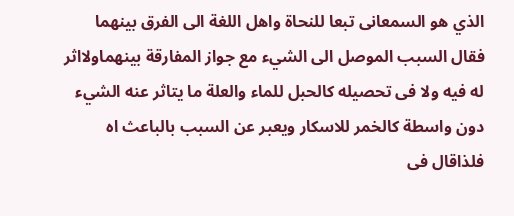الذي هو السمعانى تبعا للنحاة واهل اللغة الى الفرق بينهما فقال السبب الموصل الى الشيء مع جواز المفارقة بينهماولااثر له فيه ولا فى تحصيله كالحبل للماء والعلة ما يتاثر عنه الشيء دون واسطة كالخمر للاسكار ويعبر عن السبب بالباعث اه فلذاقال فى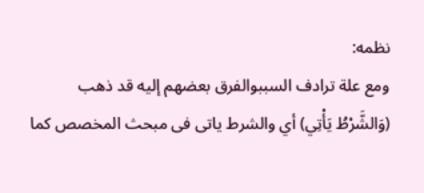نظمه:
ومع علة ترادف السببوالفرق بعضهم إليه قد ذهب
(وَالشَّرْطُ يَأْتِي) أي والشرط ياتى فى مبحث المخصص كما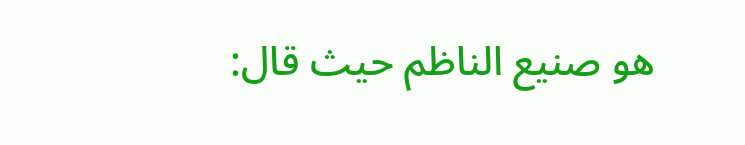هو صنيع الناظم حيث قال: